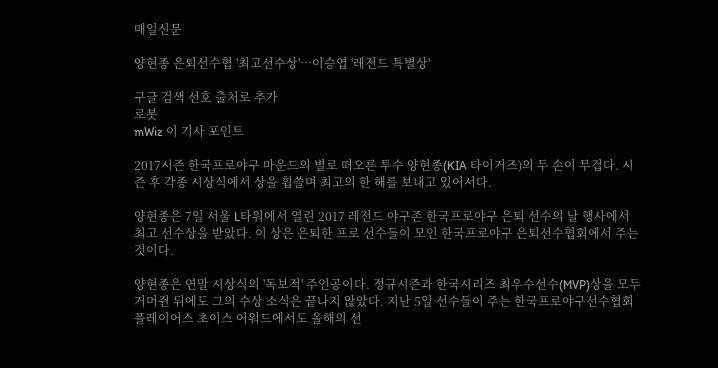매일신문

양현종 은퇴선수협 '최고선수상'…이승엽 '레전드 특별상'

구글 검색 선호 출처로 추가
로봇
mWiz 이 기사 포인트

2017시즌 한국프로야구 마운드의 별로 떠오른 투수 양현종(KIA 타이거즈)의 두 손이 무겁다. 시즌 후 각종 시상식에서 상을 휩쓸며 최고의 한 해를 보내고 있어서다.

양현종은 7일 서울 L타워에서 열린 2017 레전드 야구존 한국프로야구 은퇴 선수의 날 행사에서 최고 선수상을 받았다. 이 상은 은퇴한 프로 선수들이 모인 한국프로야구 은퇴선수협회에서 주는 것이다.

양현종은 연말 시상식의 '독보적' 주인공이다. 정규시즌과 한국시리즈 최우수선수(MVP)상을 모두 거머쥔 뒤에도 그의 수상 소식은 끝나지 않았다. 지난 5일 선수들이 주는 한국프로야구선수협회 플레이어스 초이스 어워드에서도 올해의 선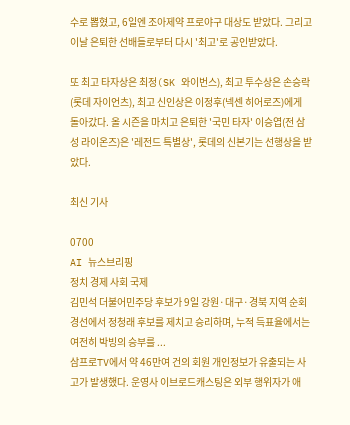수로 뽑혔고, 6일엔 조아제약 프로야구 대상도 받았다. 그리고 이날 은퇴한 선배들로부터 다시 '최고'로 공인받았다.

또 최고 타자상은 최정(SK 와이번스), 최고 투수상은 손승락(롯데 자이언츠), 최고 신인상은 이정후(넥센 히어로즈)에게 돌아갔다. 올 시즌을 마치고 은퇴한 '국민 타자' 이승엽(전 삼성 라이온즈)은 '레전드 특별상', 롯데의 신본기는 선행상을 받았다.

최신 기사

0700
AI 뉴스브리핑
정치 경제 사회 국제
김민석 더불어민주당 후보가 9일 강원·대구·경북 지역 순회 경선에서 정청래 후보를 제치고 승리하며, 누적 득표율에서는 여전히 박빙의 승부를 ...
삼프로TV에서 약 46만여 건의 회원 개인정보가 유출되는 사고가 발생했다. 운영사 이브로드캐스팅은 외부 행위자가 애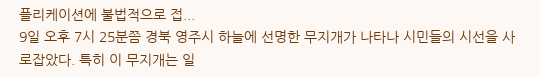플리케이션에 불법적으로 접...
9일 오후 7시 25분쯤 경북 영주시 하늘에 선명한 무지개가 나타나 시민들의 시선을 사로잡았다. 특히 이 무지개는 일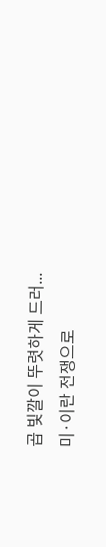곱 빛깔이 뚜렷하게 드러...
미·이란 전쟁으로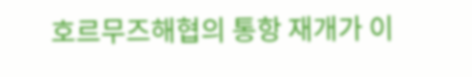호르무즈해협의 통항 재개가 이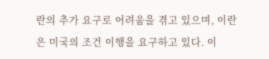란의 추가 요구로 어려움을 겪고 있으며, 이란은 미국의 조건 이행을 요구하고 있다. 이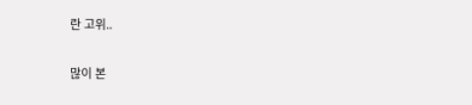란 고위..

많이 본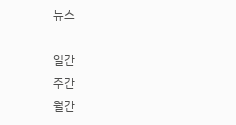뉴스

일간
주간
월간